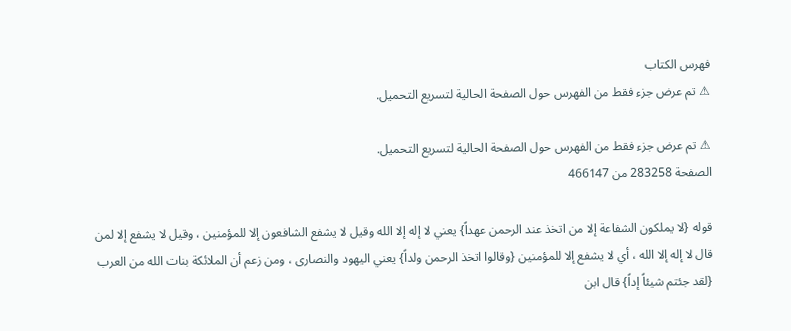فهرس الكتاب
⚠ تم عرض جزء فقط من الفهرس حول الصفحة الحالية لتسريع التحميل.

⚠ تم عرض جزء فقط من الفهرس حول الصفحة الحالية لتسريع التحميل.
الصفحة 283258 من 466147

قوله {لا يملكون الشفاعة إلا من اتخذ عند الرحمن عهداً} يعني لا إله إلا الله وقيل لا يشفع الشافعون إلا للمؤمنين ، وقيل لا يشفع إلا لمن قال لا إله إلا الله ، أي لا يشفع إلا للمؤمنين {وقالوا اتخذ الرحمن ولداً} يعني اليهود والنصارى ، ومن زعم أن الملائكة بنات الله من العرب {لقد جئتم شيئاً إداً} قال ابن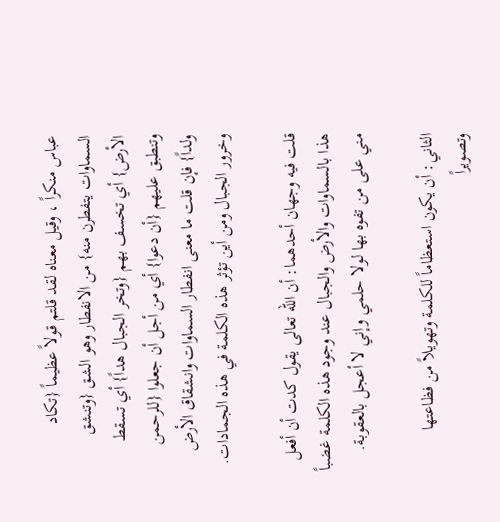عباس منكراً ، وقيل معناه لقد قلتم قولاً عظيماً {تكاد السماوات يتفطرن منه} من الانفطار وهو الشق {وتنشق الأرض} أي تخسف بهم {وتخر الجبال هداً} أي تسقط وتنطبق عليهم {أن دعوا} أي من أجل أن جعلوا {للرحمن ولداً} فإن قلت ما معنى انفطار السماوات وانشقاق الأرض وخرور الجبال ومن أين تؤثر هذه الكلمة في هذه الجمادات.

قلت فيه وجهان أحدهما: أن الله تعالى يقول كدت أن أفعل هذا بالسماوات والأرض والجبال عند وجود هذه الكلمة غضباً مني على من تفوه بها لولا حلمي وإني لا أعجل بالعقوبة.

الثاني: أن يكون استعظاماً للكلمة وتهويلاً من فظاعتها وتصويراً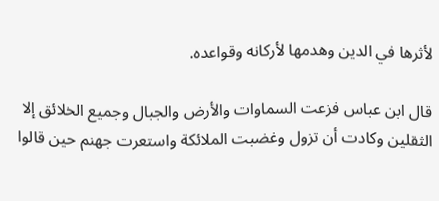لأثرها في الدين وهدمها لأركانه وقواعده.

قال ابن عباس فزعت السماوات والأرض والجبال وجميع الخلائق إلا الثقلين وكادت أن تزول وغضبت الملائكة واستعرت جهنم حين قالوا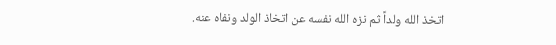اتخذ الله ولداً ثم نزه الله نفسه عن اتخاذ الولد ونفاه عنه.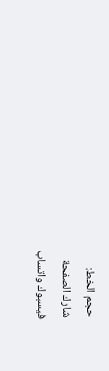حجم الخط:
شارك الصفحة
فيسبوك واتساب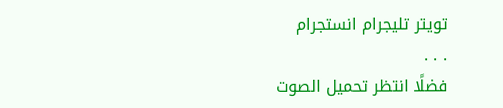تويتر تليجرام انستجرام
. . .
فضلًا انتظر تحميل الصوت